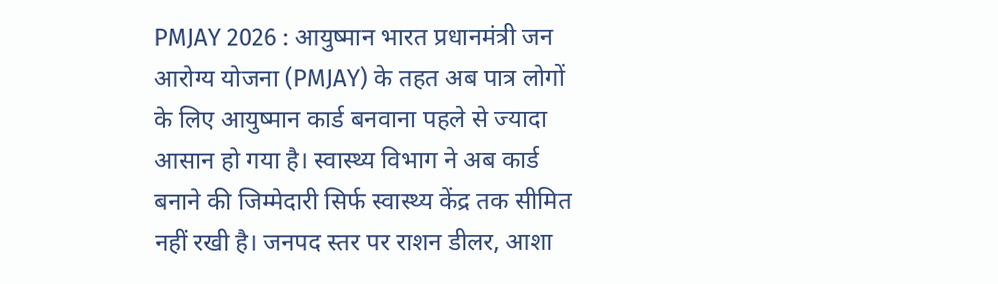PMJAY 2026 : आयुष्मान भारत प्रधानमंत्री जन आरोग्य योजना (PMJAY) के तहत अब पात्र लोगों के लिए आयुष्मान कार्ड बनवाना पहले से ज्यादा आसान हो गया है। स्वास्थ्य विभाग ने अब कार्ड बनाने की जिम्मेदारी सिर्फ स्वास्थ्य केंद्र तक सीमित नहीं रखी है। जनपद स्तर पर राशन डीलर, आशा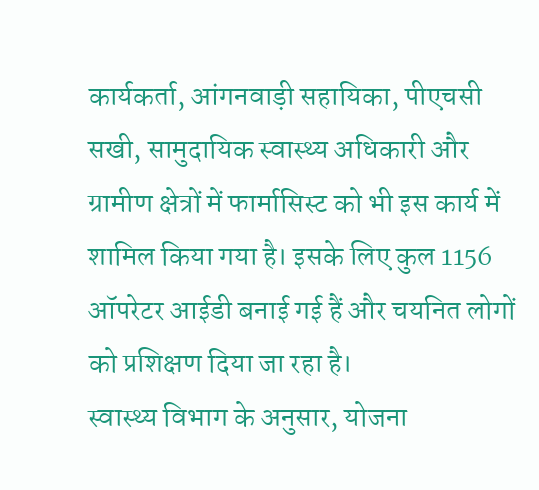कार्यकर्ता, आंगनवाड़ी सहायिका, पीएचसी सखी, सामुदायिक स्वास्थ्य अधिकारी और ग्रामीण क्षेत्रों में फार्मासिस्ट को भी इस कार्य में शामिल किया गया है। इसके लिए कुल 1156 ऑपरेटर आईडी बनाई गई हैं और चयनित लोगों को प्रशिक्षण दिया जा रहा है।
स्वास्थ्य विभाग के अनुसार, योजना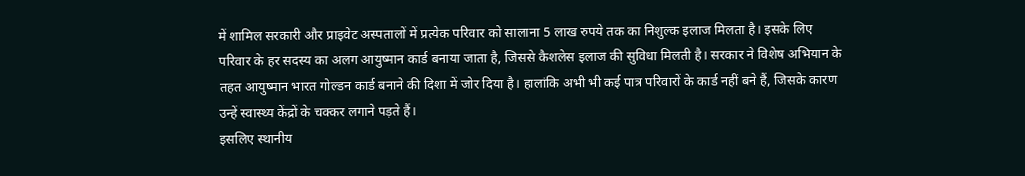में शामिल सरकारी और प्राइवेट अस्पतालों में प्रत्येक परिवार को सालाना 5 लाख रुपये तक का निशुल्क इलाज मिलता है। इसके लिए परिवार के हर सदस्य का अलग आयुष्मान कार्ड बनाया जाता है, जिससे कैशलेस इलाज की सुविधा मिलती है। सरकार ने विशेष अभियान के तहत आयुष्मान भारत गोल्डन कार्ड बनाने की दिशा में जोर दिया है। हालांकि अभी भी कई पात्र परिवारों के कार्ड नहीं बने हैं, जिसके कारण उन्हें स्वास्थ्य केंद्रों के चक्कर लगाने पड़ते हैं।
इसलिए स्थानीय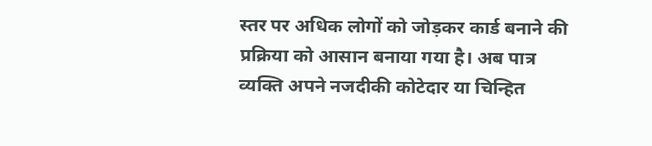स्तर पर अधिक लोगों को जोड़कर कार्ड बनाने की प्रक्रिया को आसान बनाया गया है। अब पात्र व्यक्ति अपने नजदीकी कोटेदार या चिन्हित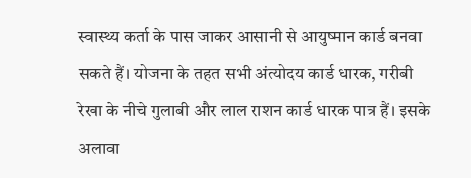स्वास्थ्य कर्ता के पास जाकर आसानी से आयुष्मान कार्ड बनवा सकते हैं। योजना के तहत सभी अंत्योदय कार्ड धारक, गरीबी रेखा के नीचे गुलाबी और लाल राशन कार्ड धारक पात्र हैं। इसके अलावा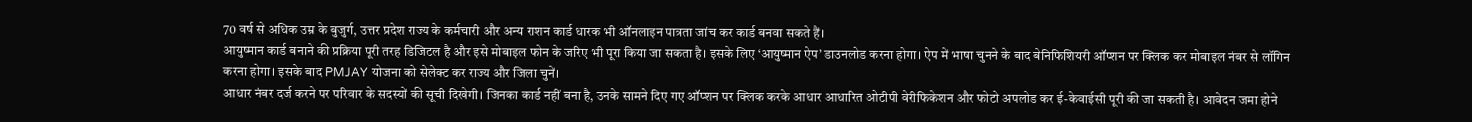70 वर्ष से अधिक उम्र के बुजुर्ग, उत्तर प्रदेश राज्य के कर्मचारी और अन्य राशन कार्ड धारक भी ऑनलाइन पात्रता जांच कर कार्ड बनवा सकते हैं।
आयुष्मान कार्ड बनाने की प्रक्रिया पूरी तरह डिजिटल है और इसे मोबाइल फोन के जरिए भी पूरा किया जा सकता है। इसके लिए ‘आयुष्मान ऐप’ डाउनलोड करना होगा। ऐप में भाषा चुनने के बाद बेनिफिशियरी ऑप्शन पर क्लिक कर मोबाइल नंबर से लॉगिन करना होगा। इसके बाद PMJAY योजना को सेलेक्ट कर राज्य और जिला चुनें।
आधार नंबर दर्ज करने पर परिवार के सदस्यों की सूची दिखेगी। जिनका कार्ड नहीं बना है, उनके सामने दिए गए ऑप्शन पर क्लिक करके आधार आधारित ओटीपी वेरीफिकेशन और फोटो अपलोड कर ई-केवाईसी पूरी की जा सकती है। आवेदन जमा होने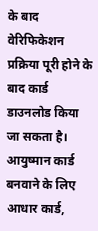के बाद वेरिफिकेशन प्रक्रिया पूरी होने के बाद कार्ड डाउनलोड किया जा सकता है।
आयुष्मान कार्ड बनवाने के लिए आधार कार्ड,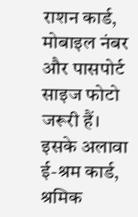राशन कार्ड, मोबाइल नंबर और पासपोर्ट साइज फोटो जरूरी हैं। इसके अलावा ई-श्रम कार्ड, श्रमिक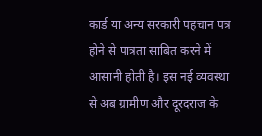कार्ड या अन्य सरकारी पहचान पत्र होने से पात्रता साबित करने में आसानी होती है। इस नई व्यवस्था से अब ग्रामीण और दूरदराज के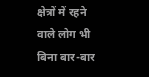क्षेत्रों में रहने वाले लोग भी बिना बार-बार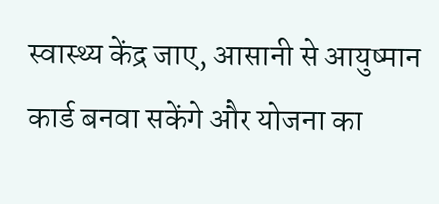स्वास्थ्य केंद्र जाए, आसानी से आयुष्मान कार्ड बनवा सकेंगे और योजना का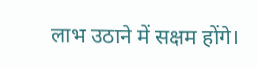लाभ उठाने में सक्षम होंगे।